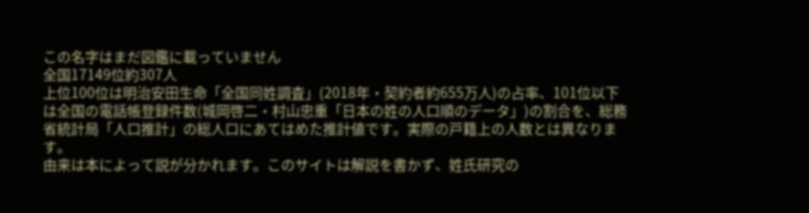この名字はまだ図鑑に載っていません
全国17149位約307人
上位100位は明治安田生命「全国同姓調査」(2018年・契約者約655万人)の占率、101位以下は全国の電話帳登録件数(城岡啓二・村山忠重「日本の姓の人口順のデータ」)の割合を、総務省統計局「人口推計」の総人口にあてはめた推計値です。実際の戸籍上の人数とは異なります。
由来は本によって説が分かれます。このサイトは解説を書かず、姓氏研究の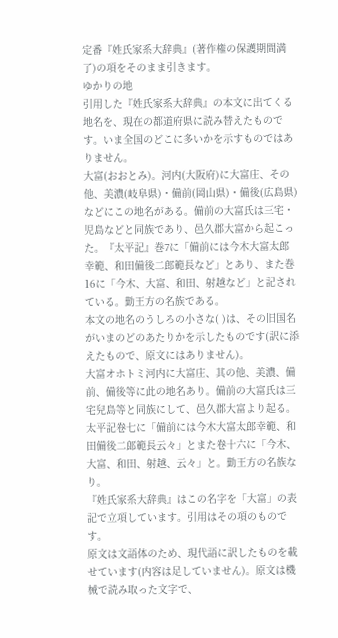定番『姓氏家系大辞典』(著作権の保護期間満了)の項をそのまま引きます。
ゆかりの地
引用した『姓氏家系大辞典』の本文に出てくる地名を、現在の都道府県に読み替えたものです。いま全国のどこに多いかを示すものではありません。
大富(おおとみ)。河内(大阪府)に大富庄、その他、美濃(岐阜県)・備前(岡山県)・備後(広島県)などにこの地名がある。備前の大富氏は三宅・児島などと同族であり、邑久郡大富から起こった。『太平記』巻7に「備前には今木大富太郎幸範、和田備後二郎範長など」とあり、また巻16に「今木、大富、和田、射越など」と記されている。勤王方の名族である。
本文の地名のうしろの小さな( )は、その旧国名がいまのどのあたりかを示したものです(訳に添えたもので、原文にはありません)。
大富オホトミ河内に大富庄、其の他、美濃、備前、備後等に此の地名あり。備前の大富氏は三宅兒島等と同族にして、邑久郡大富より起る。太平記卷七に「備前には今木大富太郎幸範、和田備後二郞範長云々」とまた卷十六に「今木、大富、和田、射越、云々」と。勤王方の名族なり。
『姓氏家系大辞典』はこの名字を「大富」の表記で立項しています。引用はその項のものです。
原文は文語体のため、現代語に訳したものを載せています(内容は足していません)。原文は機械で読み取った文字で、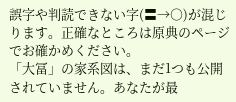誤字や判読できない字(〓→○)が混じります。正確なところは原典のページでお確かめください。
「大冨」の家系図は、まだ1つも公開されていません。あなたが最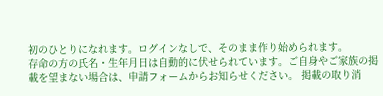初のひとりになれます。ログインなしで、そのまま作り始められます。
存命の方の氏名・生年月日は自動的に伏せられています。ご自身やご家族の掲載を望まない場合は、申請フォームからお知らせください。 掲載の取り消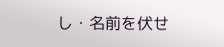し・名前を伏せ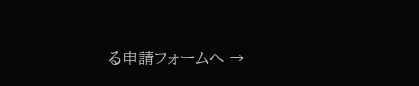る申請フォームへ →